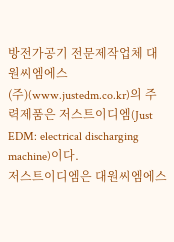방전가공기 전문제작업체 대원씨엠에스(주)(www.justedm.co.kr)의 주력제품은 저스트이디엠(Just EDM: electrical discharging machine)이다.
저스트이디엠은 대원씨엠에스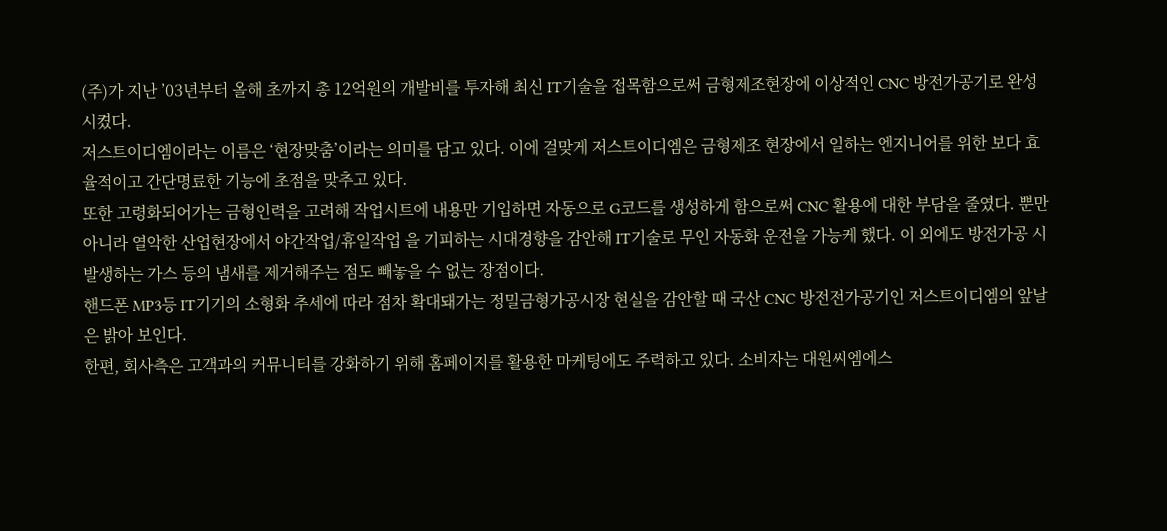(주)가 지난 ’03년부터 올해 초까지 총 12억원의 개발비를 투자해 최신 IT기술을 접목함으로써 금형제조현장에 이상적인 CNC 방전가공기로 완성시켰다.
저스트이디엠이라는 이름은 ‘현장맞춤’이라는 의미를 담고 있다. 이에 걸맞게 저스트이디엠은 금형제조 현장에서 일하는 엔지니어를 위한 보다 효율적이고 간단명료한 기능에 초점을 맞추고 있다.
또한 고령화되어가는 금형인력을 고려해 작업시트에 내용만 기입하면 자동으로 G코드를 생성하게 함으로써 CNC 활용에 대한 부담을 줄였다. 뿐만 아니라 열악한 산업현장에서 야간작업/휴일작업 을 기피하는 시대경향을 감안해 IT기술로 무인 자동화 운전을 가능케 했다. 이 외에도 방전가공 시 발생하는 가스 등의 냄새를 제거해주는 점도 빼놓을 수 없는 장점이다.
핸드폰 MP3등 IT기기의 소형화 추세에 따라 점차 확대돼가는 정밀금형가공시장 현실을 감안할 때 국산 CNC 방전전가공기인 저스트이디엠의 앞날은 밝아 보인다.
한편, 회사측은 고객과의 커뮤니티를 강화하기 위해 홈페이지를 활용한 마케팅에도 주력하고 있다. 소비자는 대원씨엠에스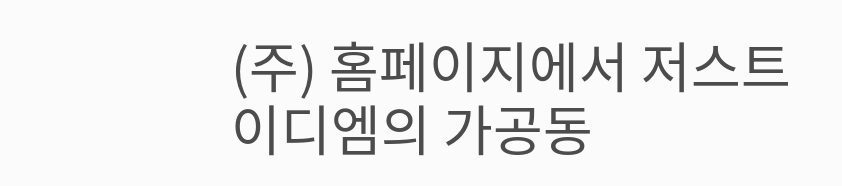(주) 홈페이지에서 저스트이디엠의 가공동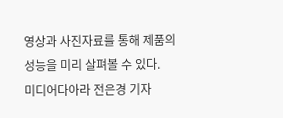영상과 사진자료를 통해 제품의 성능을 미리 살펴볼 수 있다.
미디어다아라 전은경 기자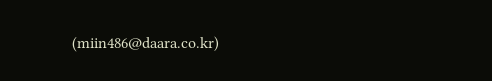(miin486@daara.co.kr)